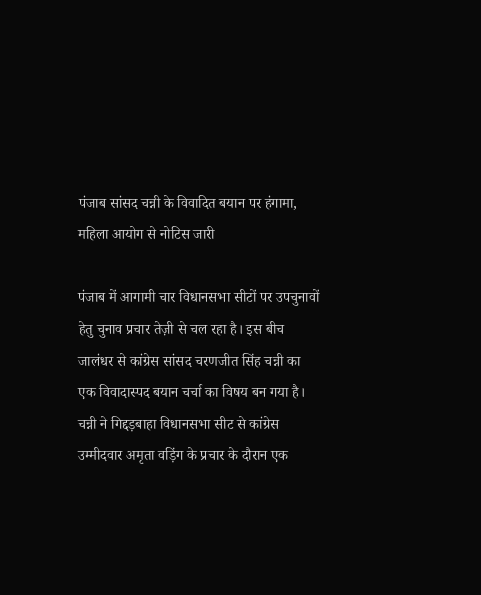पंजाब सांसद चन्नी के विवादित बयान पर हंगामा, महिला आयोग से नोटिस जारी

पंजाब में आगामी चार विधानसभा सीटों पर उपचुनावों हेतु चुनाव प्रचार तेज़ी से चल रहा है। इस बीच जालंधर से कांग्रेस सांसद चरणजीत सिंह चन्नी का एक विवादास्पद बयान चर्चा का विषय बन गया है। चन्नी ने गिद्दड़बाहा विधानसभा सीट से कांग्रेस उम्मीदवार अमृता वड़िंग के प्रचार के दौरान एक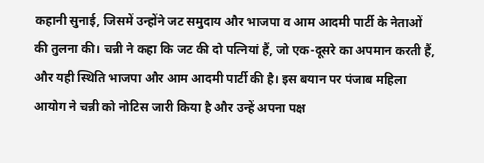कहानी सुनाई, जिसमें उन्होंने जट समुदाय और भाजपा व आम आदमी पार्टी के नेताओं की तुलना की। चन्नी ने कहा कि जट की दो पत्नियां हैं, जो एक-दूसरे का अपमान करती हैं, और यही स्थिति भाजपा और आम आदमी पार्टी की है। इस बयान पर पंजाब महिला आयोग ने चन्नी को नोटिस जारी किया है और उन्हें अपना पक्ष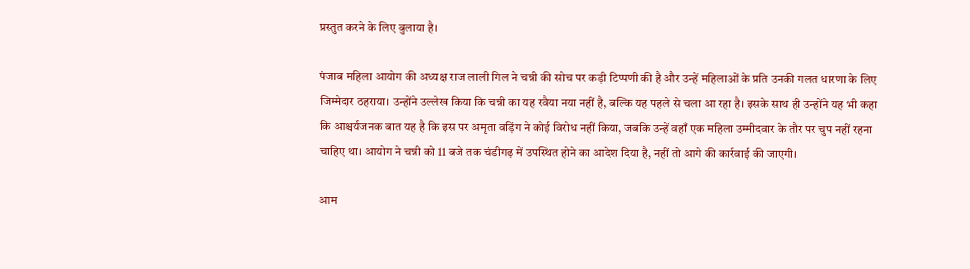प्रस्तुत करने के लिए बुलाया है।

पंजाब महिला आयोग की अध्यक्ष राज लाली गिल ने चन्नी की सोच पर कड़ी टिप्पणी की है और उन्हें महिलाओं के प्रति उनकी गलत धारणा के लिए जिम्मेदार ठहराया। उन्होंने उल्लेख किया कि चन्नी का यह रवैया नया नहीं है, बल्कि यह पहले से चला आ रहा है। इसके साथ ही उन्होंने यह भी कहा कि आश्चर्यजनक बात यह है कि इस पर अमृता वड़िंग ने कोई विरोध नहीं किया, जबकि उन्हें वहाँ एक महिला उम्मीदवार के तौर पर चुप नहीं रहना चाहिए था। आयोग ने चन्नी को 11 बजे तक चंडीगढ़ में उपस्थित होने का आदेश दिया है, नहीं तो आगे की कार्रवाई की जाएगी।

आम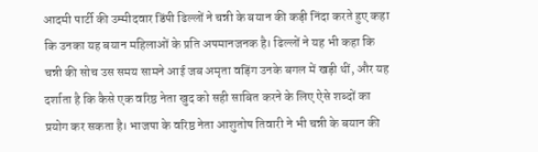आदमी पार्टी की उम्मीदवार डिंपी ढिल्लों ने चन्नी के बयान की कड़ी निंदा करते हुए कहा कि उनका यह बयान महिलाओं के प्रति अपमानजनक है। ढिल्लों ने यह भी कहा कि चन्नी की सोच उस समय सामने आई जब अमृता वड़िंग उनके बगल में खड़ी थीं, और यह दर्शाता है कि कैसे एक वरिष्ठ नेता खुद को सही साबित करने के लिए ऐसे शब्दों का प्रयोग कर सकता है। भाजपा के वरिष्ठ नेता आशुतोष तिवारी ने भी चन्नी के बयान की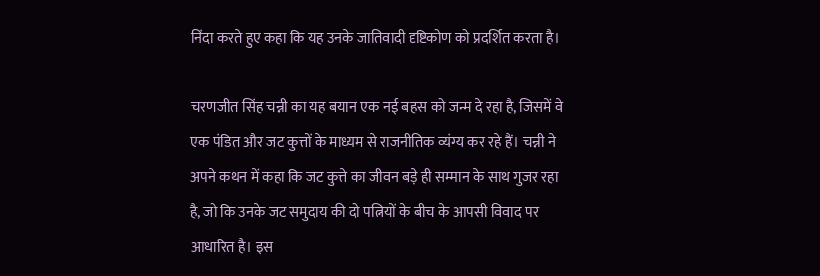निंदा करते हुए कहा कि यह उनके जातिवादी दृष्टिकोण को प्रदर्शित करता है।

चरणजीत सिंह चन्नी का यह बयान एक नई बहस को जन्म दे रहा है, जिसमें वे एक पंडित और जट कुत्तों के माध्यम से राजनीतिक व्यंग्य कर रहे हैं। चन्नी ने अपने कथन में कहा कि जट कुत्ते का जीवन बड़े ही सम्मान के साथ गुजर रहा है, जो कि उनके जट समुदाय की दो पत्नियों के बीच के आपसी विवाद पर आधारित है। इस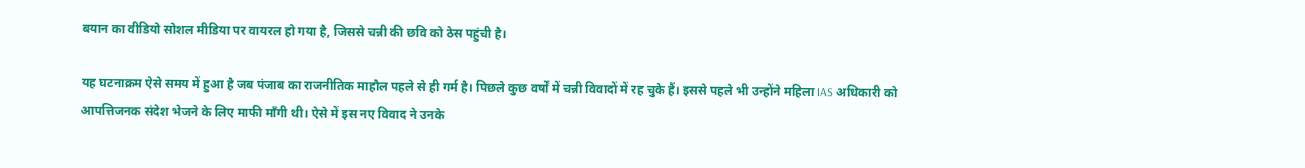बयान का वीडियो सोशल मीडिया पर वायरल हो गया है, जिससे चन्नी की छवि को ठेस पहुंची है।

यह घटनाक्रम ऐसे समय में हुआ है जब पंजाब का राजनीतिक माहौल पहले से ही गर्म है। पिछले कुछ वर्षों में चन्नी विवादों में रह चुके हैं। इससे पहले भी उन्होंने महिला IAS अधिकारी को आपत्तिजनक संदेश भेजने के लिए माफी माँगी थी। ऐसे में इस नए विवाद ने उनके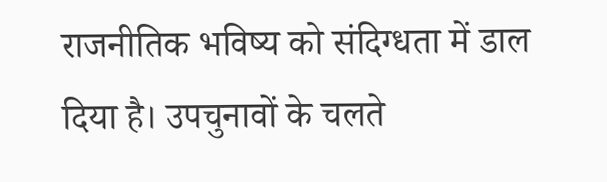राजनीतिक भविष्य को संदिग्धता में डाल दिया है। उपचुनावों के चलते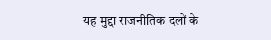यह मुद्दा राजनीतिक दलों के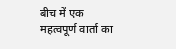बीच में एक महत्वपूर्ण वार्ता का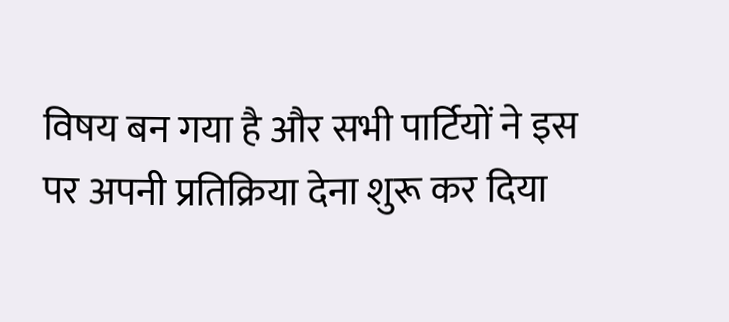विषय बन गया है और सभी पार्टियों ने इस पर अपनी प्रतिक्रिया देना शुरू कर दिया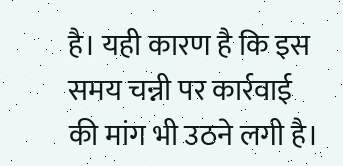है। यही कारण है कि इस समय चन्नी पर कार्रवाई की मांग भी उठने लगी है।